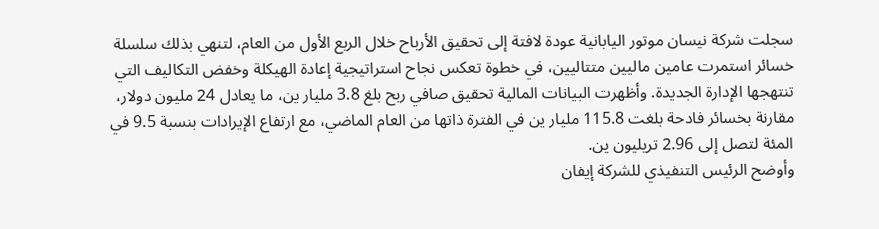سجلت شركة نيسان موتور اليابانية عودة لافتة إلى تحقيق الأرباح خلال الربع الأول من العام، لتنهي بذلك سلسلة خسائر استمرت عامين ماليين متتاليين، في خطوة تعكس نجاح استراتيجية إعادة الهيكلة وخفض التكاليف التي تنتهجها الإدارة الجديدة. وأظهرت البيانات المالية تحقيق صافي ربح بلغ 3.8 مليار ين، ما يعادل 24 مليون دولار، مقارنة بخسائر فادحة بلغت 115.8 مليار ين في الفترة ذاتها من العام الماضي، مع ارتفاع الإيرادات بنسبة 9.5 في المئة لتصل إلى 2.96 تريليون ين.
وأوضح الرئيس التنفيذي للشركة إيفان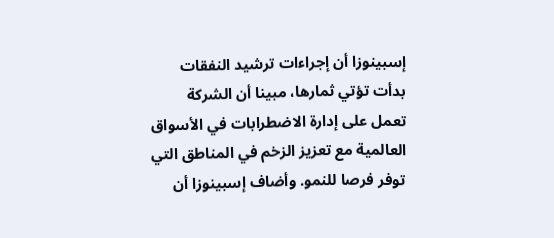إسبينوزا أن إجراءات ترشيد النفقات بدأت تؤتي ثمارها، مبينا أن الشركة تعمل على إدارة الاضطرابات في الأسواق العالمية مع تعزيز الزخم في المناطق التي توفر فرصا للنمو. وأضاف إسبينوزا أن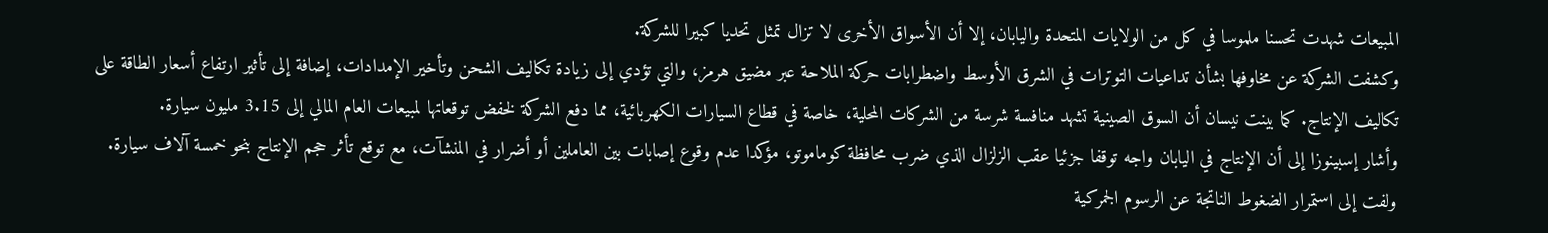المبيعات شهدت تحسنا ملموسا في كل من الولايات المتحدة واليابان، إلا أن الأسواق الأخرى لا تزال تمثل تحديا كبيرا للشركة.
وكشفت الشركة عن مخاوفها بشأن تداعيات التوترات في الشرق الأوسط واضطرابات حركة الملاحة عبر مضيق هرمز، والتي تؤدي إلى زيادة تكاليف الشحن وتأخير الإمدادات، إضافة إلى تأثير ارتفاع أسعار الطاقة على تكاليف الإنتاج. كما بينت نيسان أن السوق الصينية تشهد منافسة شرسة من الشركات المحلية، خاصة في قطاع السيارات الكهربائية، مما دفع الشركة لخفض توقعاتها لمبيعات العام المالي إلى 3.15 مليون سيارة.
وأشار إسبينوزا إلى أن الإنتاج في اليابان واجه توقفا جزئيا عقب الزلزال الذي ضرب محافظة كوماموتو، مؤكدا عدم وقوع إصابات بين العاملين أو أضرار في المنشآت، مع توقع تأثر حجم الإنتاج بنحو خمسة آلاف سيارة. ولفت إلى استمرار الضغوط الناتجة عن الرسوم الجمركية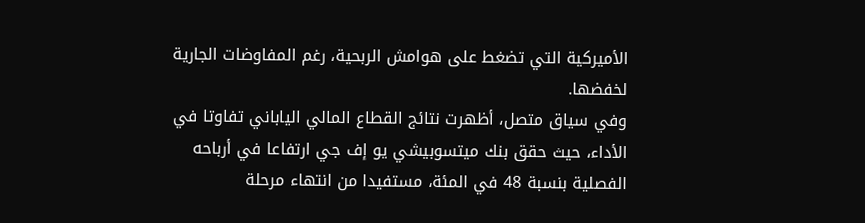الأميركية التي تضغط على هوامش الربحية، رغم المفاوضات الجارية لخفضها.
وفي سياق متصل، أظهرت نتائج القطاع المالي الياباني تفاوتا في الأداء، حيث حقق بنك ميتسوبيشي يو إف جي ارتفاعا في أرباحه الفصلية بنسبة 48 في المئة، مستفيدا من انتهاء مرحلة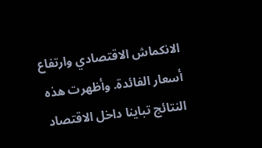الانكماش الاقتصادي وارتفاع أسعار الفائدة. وأظهرت هذه النتائج تباينا داخل الاقتصاد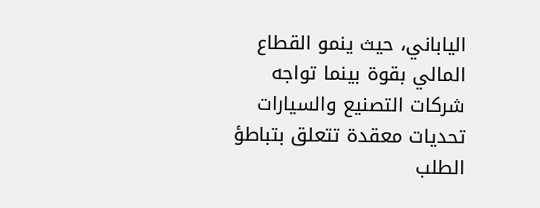الياباني، حيث ينمو القطاع المالي بقوة بينما تواجه شركات التصنيع والسيارات تحديات معقدة تتعلق بتباطؤ الطلب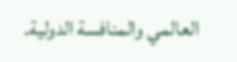العالمي والمنافسة الدولية.